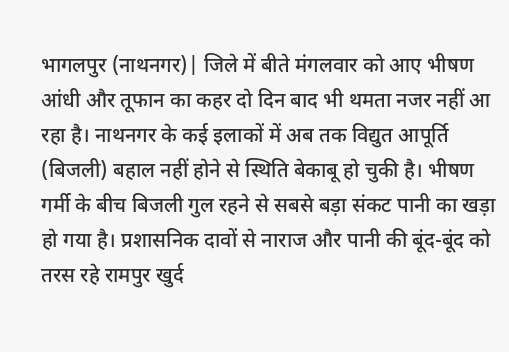भागलपुर (नाथनगर)| जिले में बीते मंगलवार को आए भीषण आंधी और तूफान का कहर दो दिन बाद भी थमता नजर नहीं आ रहा है। नाथनगर के कई इलाकों में अब तक विद्युत आपूर्ति (बिजली) बहाल नहीं होने से स्थिति बेकाबू हो चुकी है। भीषण गर्मी के बीच बिजली गुल रहने से सबसे बड़ा संकट पानी का खड़ा हो गया है। प्रशासनिक दावों से नाराज और पानी की बूंद-बूंद को तरस रहे रामपुर खुर्द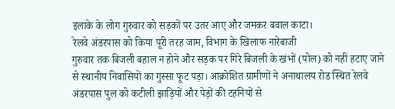इलाके के लोग गुरुवार को सड़कों पर उतर आए और जमकर बवाल काटा।
रेलवे अंडरपास को किया पूरी तरह जाम, विभाग के खिलाफ नारेबाजी
गुरुवार तक बिजली बहाल न होने और सड़क पर गिरे बिजली के खंभों (पोल) को नहीं हटाए जाने से स्थानीय निवासियों का गुस्सा फूट पड़ा। आक्रोशित ग्रामीणों ने अनाथालय रोड स्थित रेलवे अंडरपास पुल को कटीली झाड़ियों और पेड़ों की टहनियों से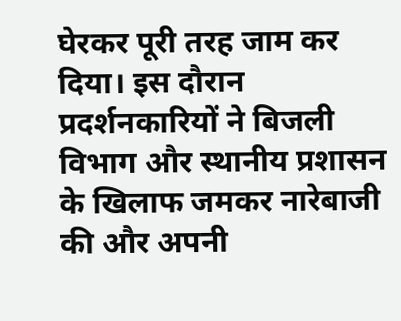घेरकर पूरी तरह जाम कर दिया। इस दौरान प्रदर्शनकारियों ने बिजली विभाग और स्थानीय प्रशासन के खिलाफ जमकर नारेबाजी की और अपनी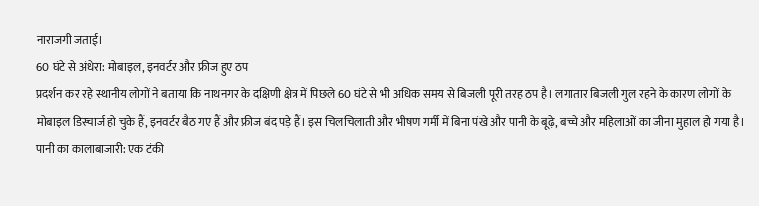नाराजगी जताई।
60 घंटे से अंधेरा: मोबाइल, इनवर्टर और फ्रीज हुए ठप
प्रदर्शन कर रहे स्थानीय लोगों ने बताया कि नाथनगर के दक्षिणी क्षेत्र में पिछले 60 घंटे से भी अधिक समय से बिजली पूरी तरह ठप है। लगातार बिजली गुल रहने के कारण लोगों के मोबाइल डिस्चार्ज हो चुके हैं, इनवर्टर बैठ गए हैं और फ्रीज बंद पड़े हैं। इस चिलचिलाती और भीषण गर्मी में बिना पंखे और पानी के बूढ़े, बच्चे और महिलाओं का जीना मुहाल हो गया है।
पानी का कालाबाजारी: एक टंकी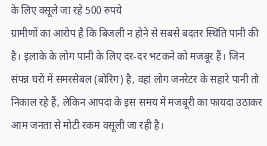के लिए वसूले जा रहे 500 रुपये
ग्रामीणों का आरोप है कि बिजली न होने से सबसे बदतर स्थिति पानी की है। इलाके के लोग पानी के लिए दर-दर भटकने को मजबूर हैं। जिन संपन्न घरों में समरसेबल (बोरिंग) है, वहां लोग जनरेटर के सहारे पानी तो निकाल रहे हैं, लेकिन आपदा के इस समय में मजबूरी का फायदा उठाकर आम जनता से मोटी रकम वसूली जा रही है।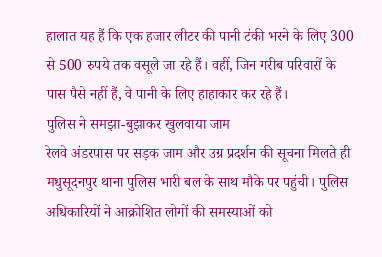हालात यह हैं कि एक हजार लीटर की पानी टंकी भरने के लिए 300 से 500 रुपये तक वसूले जा रहे हैं। वहीं, जिन गरीब परिवारों के पास पैसे नहीं हैं, वे पानी के लिए हाहाकार कर रहे हैं।
पुलिस ने समझा-बुझाकर खुलवाया जाम
रेलवे अंडरपास पर सड़क जाम और उग्र प्रदर्शन की सूचना मिलते ही मधुसूदनपुर थाना पुलिस भारी बल के साथ मौके पर पहुंची। पुलिस अधिकारियों ने आक्रोशित लोगों की समस्याओं को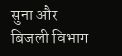सुना और बिजली विभाग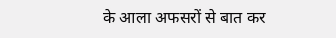के आला अफसरों से बात कर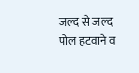जल्द से जल्द पोल हटवाने व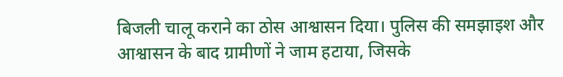बिजली चालू कराने का ठोस आश्वासन दिया। पुलिस की समझाइश और आश्वासन के बाद ग्रामीणों ने जाम हटाया, जिसके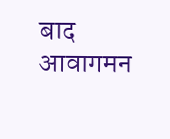बाद आवागमन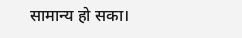सामान्य हो सका।